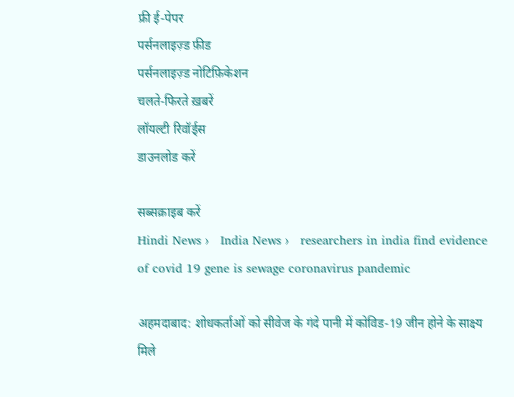फ्री ई-पेपर
पर्सनलाइज़्ड फ़ीड
पर्सनलाइज़्ड नोटिफ़िकेशन
चलते-फिरते ख़बरें
लॉयल्टी रिवॉर्ड्स
डाउनलोड करें

सब्सक्राइब करें
Hindi News ›   India News ›   researchers in india find evidence of covid 19 gene is sewage coronavirus pandemic

अहमदाबाद: शोधकर्ताओं को सीवेज के गंदे पानी में कोविड-19 जीन होने के साक्ष्य मिले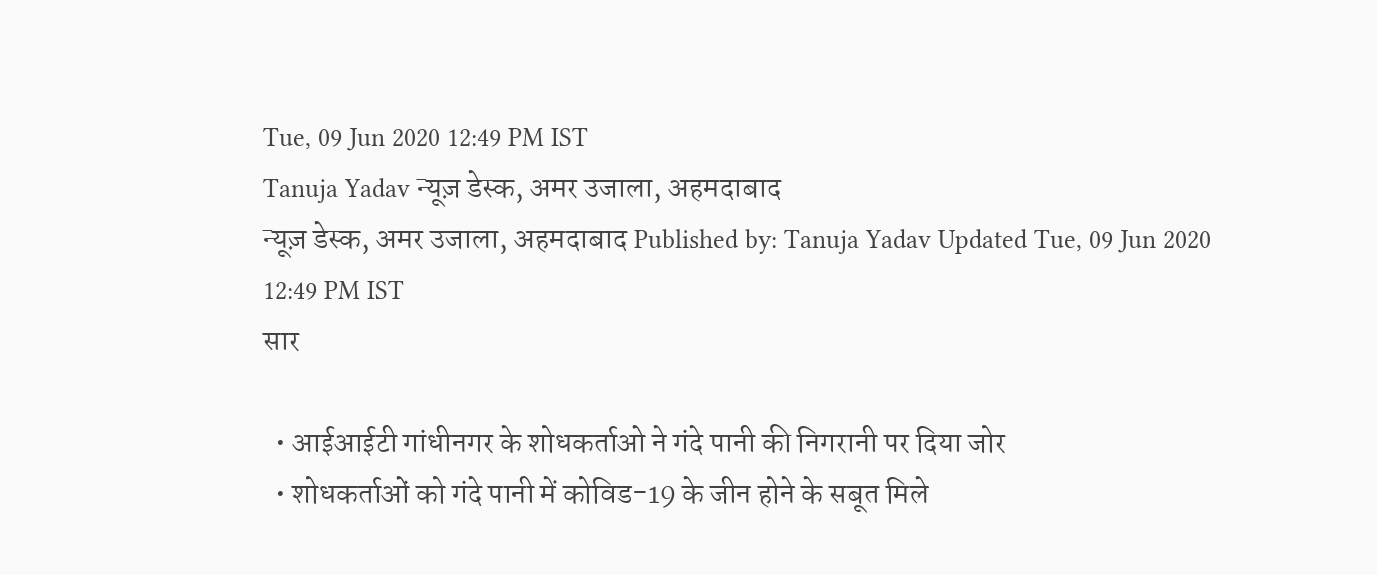Tue, 09 Jun 2020 12:49 PM IST
Tanuja Yadav न्यूज़ डेस्क, अमर उजाला, अहमदाबाद
न्यूज़ डेस्क, अमर उजाला, अहमदाबाद Published by: Tanuja Yadav Updated Tue, 09 Jun 2020 12:49 PM IST
सार

  • आईआईटी गांधीनगर के शोधकर्ताओ ने गंदे पानी की निगरानी पर दिया जोर
  • शोधकर्ताओं को गंदे पानी में कोविड-19 के जीन होने के सबूत मिले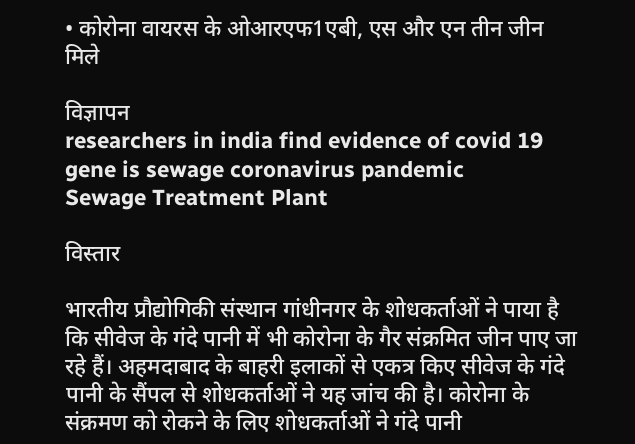• कोरोना वायरस के ओआरएफ1एबी, एस और एन तीन जीन मिले

विज्ञापन
researchers in india find evidence of covid 19 gene is sewage coronavirus pandemic
Sewage Treatment Plant

विस्तार

भारतीय प्रौद्योगिकी संस्थान गांधीनगर के शोधकर्ताओं ने पाया है कि सीवेज के गंदे पानी में भी कोरोना के गैर संक्रमित जीन पाए जा रहे हैं। अहमदाबाद के बाहरी इलाकों से एकत्र किए सीवेज के गंदे पानी के सैंपल से शोधकर्ताओं ने यह जांच की है। कोरोना के संक्रमण को रोकने के लिए शोधकर्ताओं ने गंदे पानी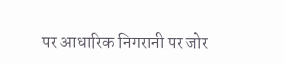पर आधारिक निगरानी पर जोर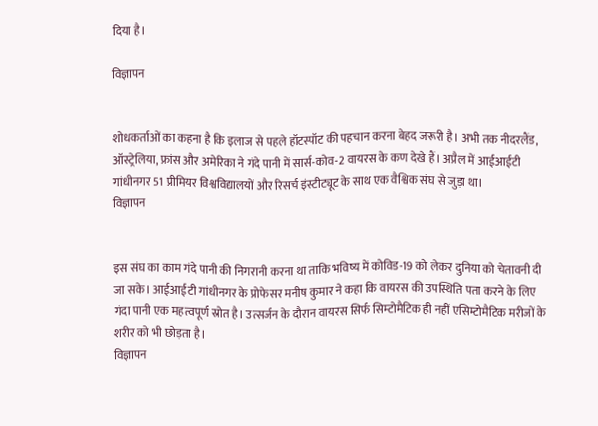दिया है।

विज्ञापन


शोधकर्ताओं का कहना है कि इलाज से पहले हॉटस्पॉट की पहचान करना बेहद जरूरी है। अभी तक नीदरलैंड, ऑस्ट्रेलिया, फ्रांस और अमेरिका ने गंदे पानी में सार्स-कोव-2 वायरस के कण देखे हैं। अप्रैल में आईआईटी गांधीनगर 51 प्रीमियर विश्वविद्यालयों और रिसर्च इंस्टीट्यूट के साथ एक वैश्विक संघ से जुड़ा था।
विज्ञापन


इस संघ का काम गंदे पानी की निगरानी करना था ताकि भविष्य में कोविड-19 को लेकर दुनिया को चेतावनी दी जा सके। आईआईटी गांधीनगर के प्रोफेसर मनीष कुमार ने कहा कि वायरस की उपस्थिति पता करने के लिए गंदा पानी एक महत्वपूर्ण स्रोत है। उत्सर्जन के दौरान वायरस सिर्फ सिम्टोमैटिक ही नहीं एसिम्टोमैटिक मरीजों के शरीर को भी छोड़ता है।
विज्ञापन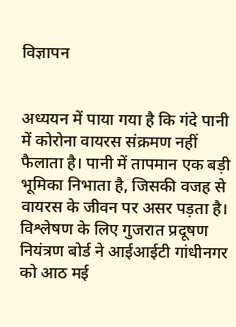विज्ञापन


अध्ययन में पाया गया है कि गंदे पानी में कोरोना वायरस संक्रमण नहीं फैलाता है। पानी में तापमान एक बड़ी भूमिका निभाता है, जिसकी वजह से वायरस के जीवन पर असर पड़ता है। विश्लेषण के लिए गुजरात प्रदूषण नियंत्रण बोर्ड ने आईआईटी गांधीनगर को आठ मई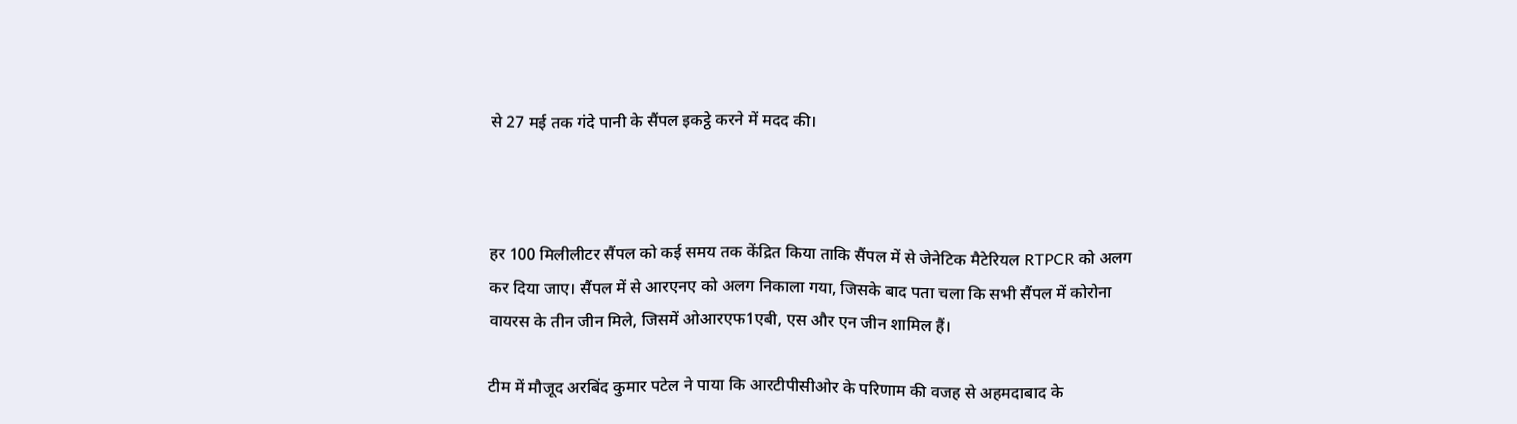से 27 मई तक गंदे पानी के सैंपल इकट्ठे करने में मदद की।



हर 100 मिलीलीटर सैंपल को कई समय तक केंद्रित किया ताकि सैंपल में से जेनेटिक मैटेरियल RTPCR को अलग कर दिया जाए। सैंपल में से आरएनए को अलग निकाला गया, जिसके बाद पता चला कि सभी सैंपल में कोरोना वायरस के तीन जीन मिले, जिसमें ओआरएफ1एबी, एस और एन जीन शामिल हैं।

टीम में मौजूद अरबिंद कुमार पटेल ने पाया कि आरटीपीसीओर के परिणाम की वजह से अहमदाबाद के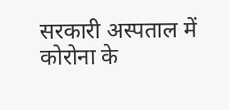सरकारी अस्पताल में कोरोना के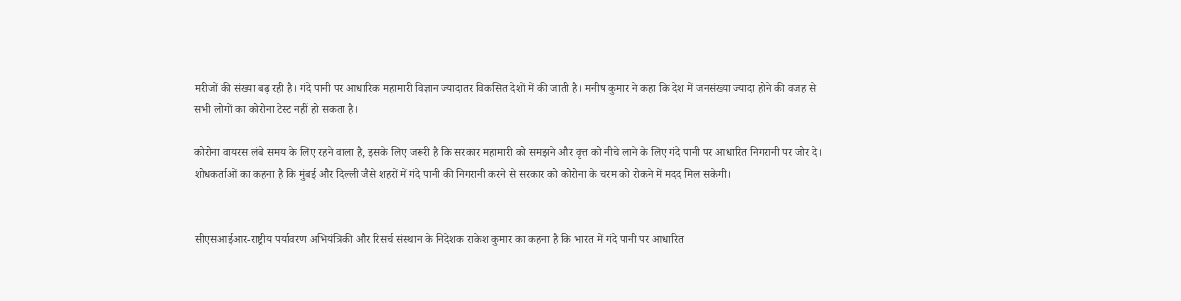मरीजों की संख्या बढ़ रही है। गंदे पानी पर आधारिक महामारी विज्ञान ज्यादातर विकसित देशों में की जाती है। मनीष कुमार ने कहा कि देश में जनसंख्या ज्यादा होने की वजह से सभी लोगों का कोरोना टेस्ट नहीं हो सकता है।

कोरोना वायरस लंबे समय के लिए रहने वाला है, इसके लिए जरूरी है कि सरकार महामारी को समझने और वृत्त को नीचे लाने के लिए गंदे पानी पर आधारित निगरानी पर जोर दे। शोधकर्ताओं का कहना है कि मुंबई और दिल्ली जैसे शहरों में गंदे पानी की निगरानी करने से सरकार को कोरोना के चरम को रोकने में मदद मिल सकेगी।


सीएसआईआर-राष्ट्रीय पर्यावरण अभियंत्रिकी और रिसर्च संस्थान के निदेशक राकेश कुमार का कहना है कि भारत में गंदे पानी पर आधारित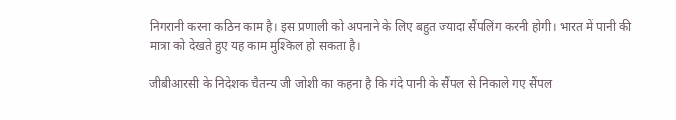निगरानी करना कठिन काम है। इस प्रणाली को अपनाने के लिए बहुत ज्यादा सैंपलिंग करनी होगी। भारत में पानी की मात्रा को देखते हुए यह काम मुश्किल हो सकता है।

जीबीआरसी के निदेशक चैतन्य जी जोशी का कहना है कि गंदे पानी के सैंपल से निकाले गए सैंपल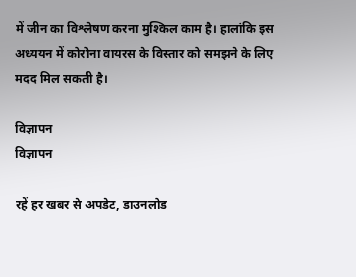में जीन का विश्लेषण करना मुश्किल काम है। हालांकि इस अध्ययन में कोरोना वायरस के विस्तार को समझने के लिए मदद मिल सकती है।

विज्ञापन
विज्ञापन

रहें हर खबर से अपडेट, डाउनलोड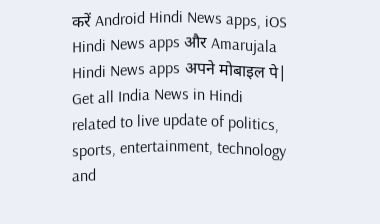करें Android Hindi News apps, iOS Hindi News apps और Amarujala Hindi News apps अपने मोबाइल पे|
Get all India News in Hindi related to live update of politics, sports, entertainment, technology and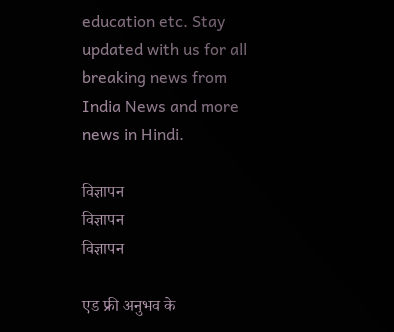education etc. Stay updated with us for all breaking news from India News and more news in Hindi.

विज्ञापन
विज्ञापन
विज्ञापन

एड फ्री अनुभव के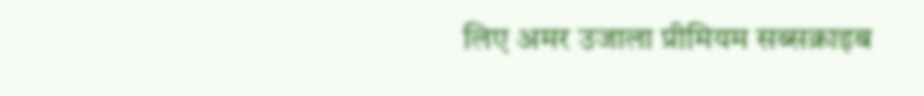लिए अमर उजाला प्रीमियम सब्सक्राइब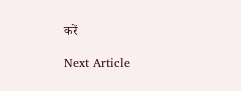करें

Next Article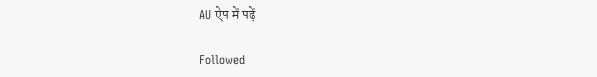AU ऐप में पढ़ें

Followed